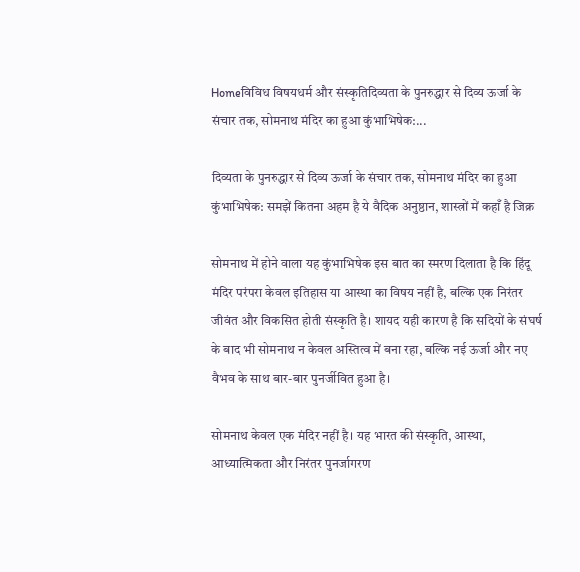Homeविविध विषयधर्म और संस्कृतिदिव्यता के पुनरुद्धार से दिव्य ऊर्जा के संचार तक, सोमनाथ मंदिर का हुआ कुंभाभिषेक:...

दिव्यता के पुनरुद्धार से दिव्य ऊर्जा के संचार तक, सोमनाथ मंदिर का हुआ कुंभाभिषेक: समझें कितना अहम है ये वैदिक अनुष्ठान, शास्त्रों में कहाँ है जिक्र

सोमनाथ में होने वाला यह कुंभाभिषेक इस बात का स्मरण दिलाता है कि हिंदू मंदिर परंपरा केवल इतिहास या आस्था का विषय नहीं है, बल्कि एक निरंतर जीवंत और विकसित होती संस्कृति है। शायद यही कारण है कि सदियों के संघर्ष के बाद भी सोमनाथ न केवल अस्तित्व में बना रहा, बल्कि नई ऊर्जा और नए वैभव के साथ बार-बार पुनर्जीवित हुआ है।

सोमनाथ केवल एक मंदिर नहीं है। यह भारत की संस्कृति, आस्था, आध्यात्मिकता और निरंतर पुनर्जागरण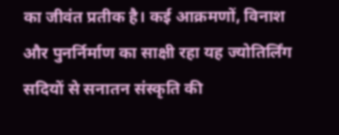का जीवंत प्रतीक है। कई आक्रमणों, विनाश और पुनर्निर्माण का साक्षी रहा यह ज्योतिर्लिंग सदियों से सनातन संस्कृति की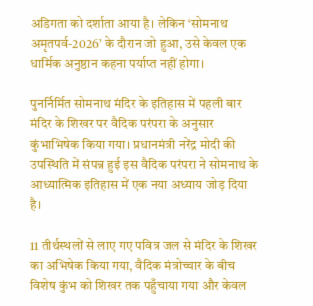अडिगता को दर्शाता आया है। लेकिन ‘सोमनाथ अमृतपर्व-2026’ के दौरान जो हुआ, उसे केवल एक धार्मिक अनुष्ठान कहना पर्याप्त नहीं होगा।

पुनर्निर्मित सोमनाथ मंदिर के इतिहास में पहली बार मंदिर के शिखर पर वैदिक परंपरा के अनुसार कुंभाभिषेक किया गया। प्रधानमंत्री नरेंद्र मोदी की उपस्थिति में संपन्न हुई इस वैदिक परंपरा ने सोमनाथ के आध्यात्मिक इतिहास में एक नया अध्याय जोड़ दिया है।

11 तीर्थस्थलों से लाए गए पवित्र जल से मंदिर के शिखर का अभिषेक किया गया, वैदिक मंत्रोच्चार के बीच विशेष कुंभ को शिखर तक पहुँचाया गया और केवल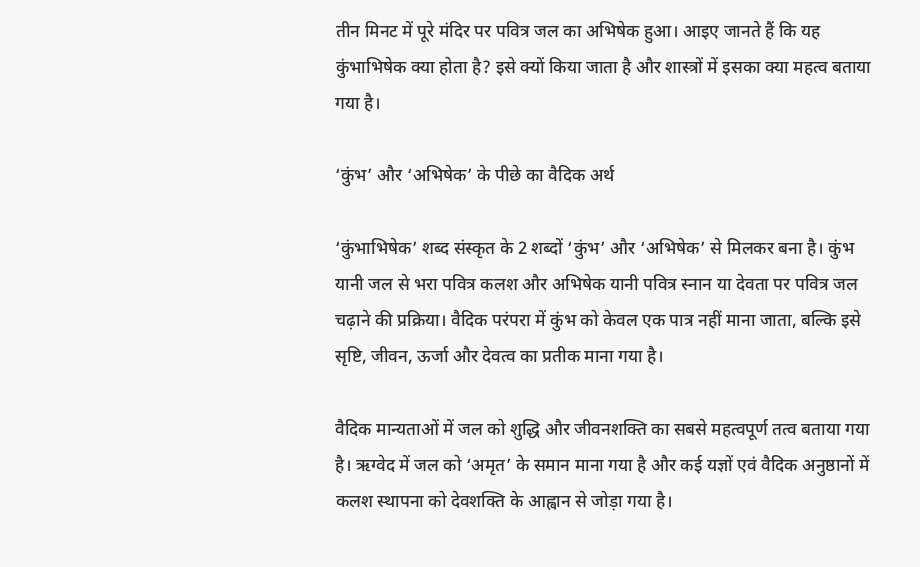तीन मिनट में पूरे मंदिर पर पवित्र जल का अभिषेक हुआ। आइए जानते हैं कि यह कुंभाभिषेक क्या होता है? इसे क्यों किया जाता है और शास्त्रों में इसका क्या महत्व बताया गया है।

‘कुंभ’ और ‘अभिषेक’ के पीछे का वैदिक अर्थ

‘कुंभाभिषेक’ शब्द संस्कृत के 2 शब्दों ‘कुंभ’ और ‘अभिषेक’ से मिलकर बना है। कुंभ यानी जल से भरा पवित्र कलश और अभिषेक यानी पवित्र स्नान या देवता पर पवित्र जल चढ़ाने की प्रक्रिया। वैदिक परंपरा में कुंभ को केवल एक पात्र नहीं माना जाता, बल्कि इसे सृष्टि, जीवन, ऊर्जा और देवत्व का प्रतीक माना गया है।

वैदिक मान्यताओं में जल को शुद्धि और जीवनशक्ति का सबसे महत्वपूर्ण तत्व बताया गया है। ऋग्वेद में जल को ‘अमृत’ के समान माना गया है और कई यज्ञों एवं वैदिक अनुष्ठानों में कलश स्थापना को देवशक्ति के आह्वान से जोड़ा गया है।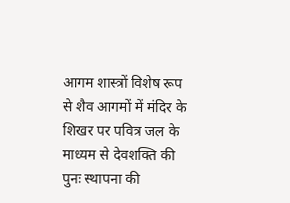आगम शास्त्रों विशेष रूप से शैव आगमों में मंदिर के शिखर पर पवित्र जल के माध्यम से देवशक्ति की पुनः स्थापना की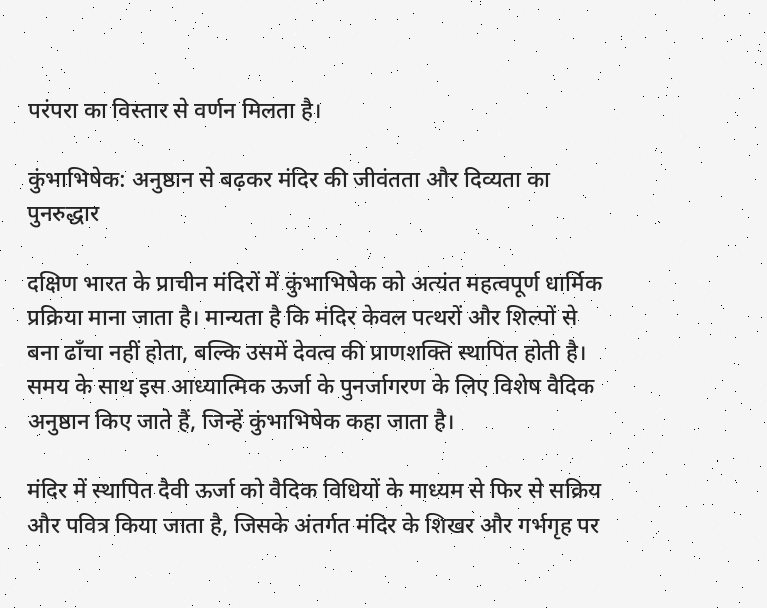परंपरा का विस्तार से वर्णन मिलता है।

कुंभाभिषेक: अनुष्ठान से बढ़कर मंदिर की जीवंतता और दिव्यता का पुनरुद्धार

दक्षिण भारत के प्राचीन मंदिरों में कुंभाभिषेक को अत्यंत महत्वपूर्ण धार्मिक प्रक्रिया माना जाता है। मान्यता है कि मंदिर केवल पत्थरों और शिल्पों से बना ढाँचा नहीं होता, बल्कि उसमें देवत्व की प्राणशक्ति स्थापित होती है। समय के साथ इस आध्यात्मिक ऊर्जा के पुनर्जागरण के लिए विशेष वैदिक अनुष्ठान किए जाते हैं, जिन्हें कुंभाभिषेक कहा जाता है।

मंदिर में स्थापित दैवी ऊर्जा को वैदिक विधियों के माध्यम से फिर से सक्रिय और पवित्र किया जाता है, जिसके अंतर्गत मंदिर के शिखर और गर्भगृह पर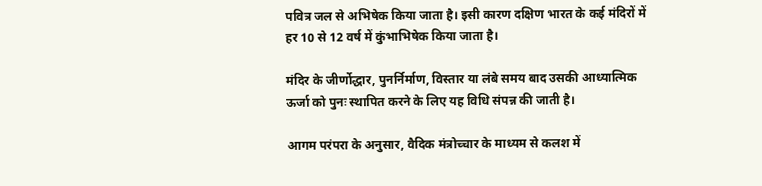पवित्र जल से अभिषेक किया जाता है। इसी कारण दक्षिण भारत के कई मंदिरों में हर 10 से 12 वर्ष में कुंभाभिषेक किया जाता है।

मंदिर के जीर्णोद्धार, पुनर्निर्माण, विस्तार या लंबे समय बाद उसकी आध्यात्मिक ऊर्जा को पुनः स्थापित करने के लिए यह विधि संपन्न की जाती है।

आगम परंपरा के अनुसार, वैदिक मंत्रोच्चार के माध्यम से कलश में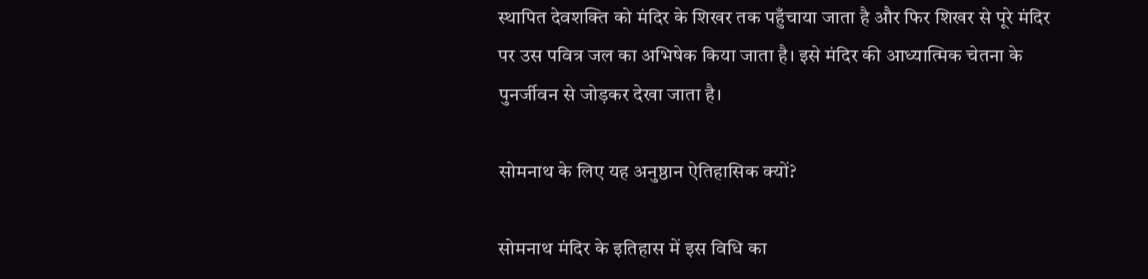स्थापित देवशक्ति को मंदिर के शिखर तक पहुँचाया जाता है और फिर शिखर से पूरे मंदिर पर उस पवित्र जल का अभिषेक किया जाता है। इसे मंदिर की आध्यात्मिक चेतना के पुनर्जीवन से जोड़कर देखा जाता है।

सोमनाथ के लिए यह अनुष्ठान ऐतिहासिक क्यों?

सोमनाथ मंदिर के इतिहास में इस विधि का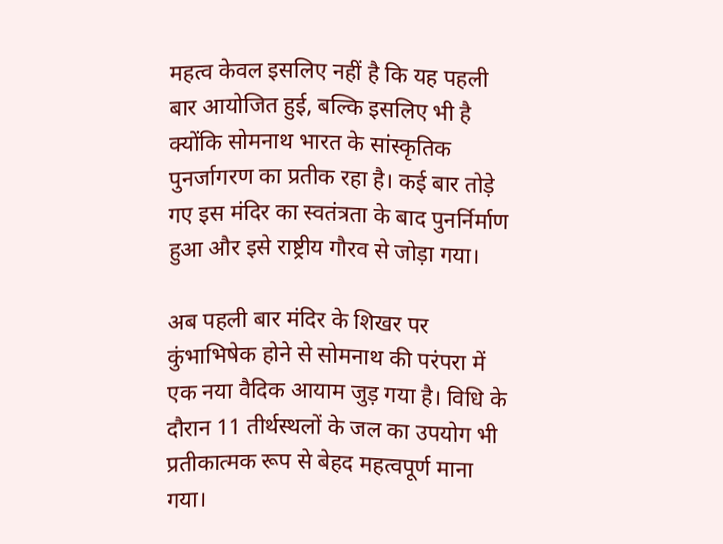महत्व केवल इसलिए नहीं है कि यह पहली बार आयोजित हुई, बल्कि इसलिए भी है क्योंकि सोमनाथ भारत के सांस्कृतिक पुनर्जागरण का प्रतीक रहा है। कई बार तोड़े गए इस मंदिर का स्वतंत्रता के बाद पुनर्निर्माण हुआ और इसे राष्ट्रीय गौरव से जोड़ा गया।

अब पहली बार मंदिर के शिखर पर कुंभाभिषेक होने से सोमनाथ की परंपरा में एक नया वैदिक आयाम जुड़ गया है। विधि के दौरान 11 तीर्थस्थलों के जल का उपयोग भी प्रतीकात्मक रूप से बेहद महत्वपूर्ण माना गया।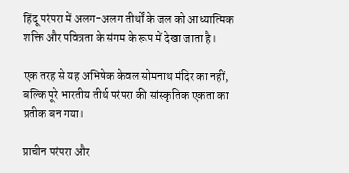हिंदू परंपरा में अलग-अलग तीर्थों के जल को आध्यात्मिक शक्ति और पवित्रता के संगम के रूप में देखा जाता है।

एक तरह से यह अभिषेक केवल सोमनाथ मंदिर का नहीं, बल्कि पूरे भारतीय तीर्थ परंपरा की सांस्कृतिक एकता का प्रतीक बन गया।

प्राचीन परंपरा और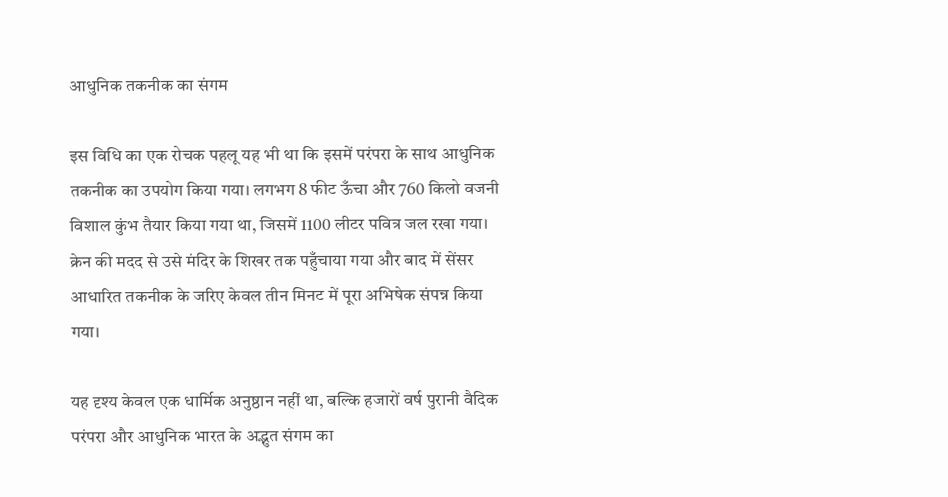आधुनिक तकनीक का संगम

इस विधि का एक रोचक पहलू यह भी था कि इसमें परंपरा के साथ आधुनिक तकनीक का उपयोग किया गया। लगभग 8 फीट ऊँचा और 760 किलो वजनी विशाल कुंभ तैयार किया गया था, जिसमें 1100 लीटर पवित्र जल रखा गया। क्रेन की मदद से उसे मंदिर के शिखर तक पहुँचाया गया और बाद में सेंसर आधारित तकनीक के जरिए केवल तीन मिनट में पूरा अभिषेक संपन्न किया गया।

यह दृश्य केवल एक धार्मिक अनुष्ठान नहीं था, बल्कि हजारों वर्ष पुरानी वैदिक परंपरा और आधुनिक भारत के अद्भुत संगम का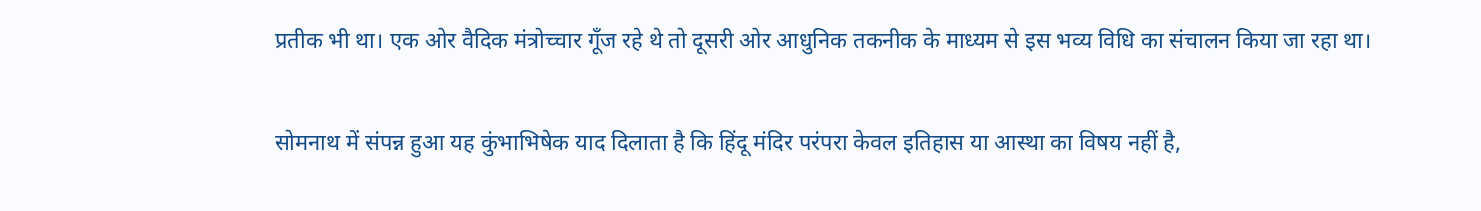प्रतीक भी था। एक ओर वैदिक मंत्रोच्चार गूँज रहे थे तो दूसरी ओर आधुनिक तकनीक के माध्यम से इस भव्य विधि का संचालन किया जा रहा था।

सोमनाथ में संपन्न हुआ यह कुंभाभिषेक याद दिलाता है कि हिंदू मंदिर परंपरा केवल इतिहास या आस्था का विषय नहीं है,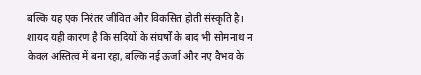बल्कि यह एक निरंतर जीवित और विकसित होती संस्कृति है। शायद यही कारण है कि सदियों के संघर्षों के बाद भी सोमनाथ न केवल अस्तित्व में बना रहा, बल्कि नई ऊर्जा और नए वैभव के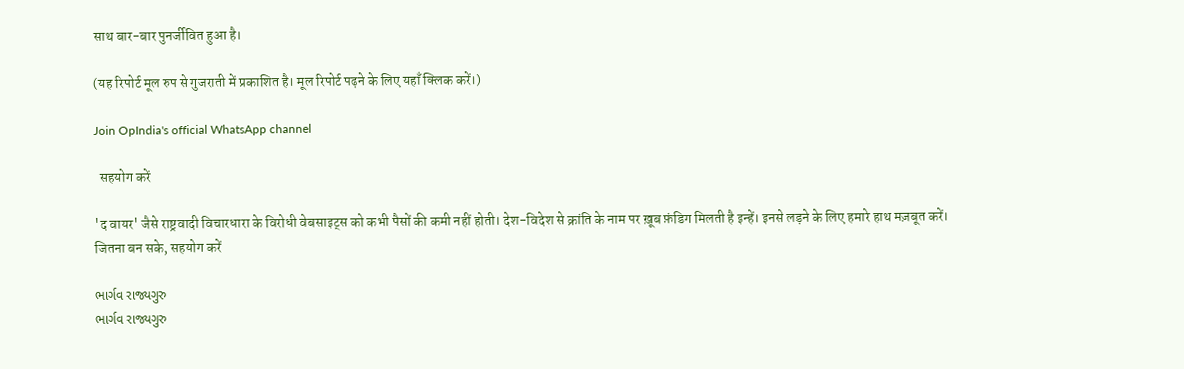साथ बार-बार पुनर्जीवित हुआ है।

(यह रिपोर्ट मूल रुप से गुजराती में प्रकाशित है। मूल रिपोर्ट पढ़ने के लिए यहाँ क्लिक करें।)

Join OpIndia's official WhatsApp channel

  सहयोग करें

'द वायर' जैसे राष्ट्रवादी विचारधारा के विरोधी वेबसाइट्स को कभी पैसों की कमी नहीं होती। देश-विदेश से क्रांति के नाम पर ख़ूब फ़ंडिग मिलती है इन्हें। इनसे लड़ने के लिए हमारे हाथ मज़बूत करें। जितना बन सके, सहयोग करें

ભાર્ગવ રાજ્યગુરુ
ભાર્ગવ રાજ્યગુરુ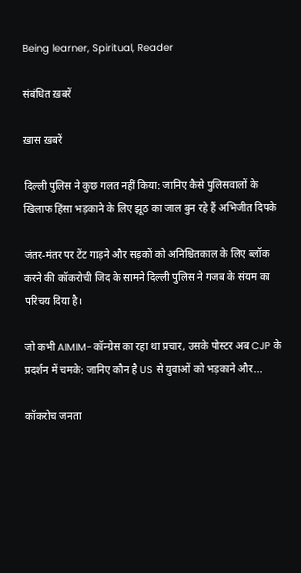Being learner, Spiritual, Reader

संबंधित ख़बरें

ख़ास ख़बरें

दिल्ली पुलिस ने कुछ गलत नहीं किया: जानिए कैसे पुलिसवालों के खिलाफ हिंसा भड़काने के लिए झूठ का जाल बुन रहे हैं अभिजीत दिपके

जंतर-मंतर पर टेंट गाड़ने और सड़कों को अनिश्चितकाल के लिए ब्लॉक करने की कॉकरोची जिद के सामने दिल्ली पुलिस ने गजब के संयम का परिचय दिया है।

जो कभी AIMIM-कॉन्ग्रेस का रहा था प्रचार, उसके पोस्टर अब CJP के प्रदर्शन में चमके: जानिए कौन है US से युवाओं को भड़काने और...

कॉकरोच जनता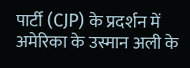पार्टी (CJP) के प्रदर्शन में अमेरिका के उस्मान अली के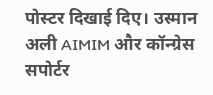पोस्टर दिखाई दिए। उस्मान अली AIMIM और कॉन्ग्रेस सपोर्टर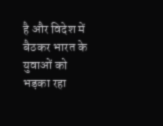है और विदेश में बैठकर भारत के युवाओं को भड़का रहा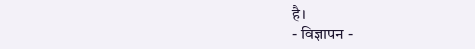है।
- विज्ञापन -